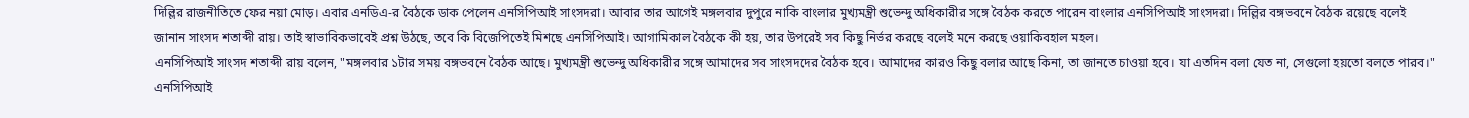দিল্লির রাজনীতিতে ফের নয়া মোড়। এবার এনডিএ-র বৈঠকে ডাক পেলেন এনসিপিআই সাংসদরা। আবার তার আগেই মঙ্গলবার দুপুরে নাকি বাংলার মুখ্যমন্ত্রী শুভেন্দু অধিকারীর সঙ্গে বৈঠক করতে পারেন বাংলার এনসিপিআই সাংসদরা। দিল্লির বঙ্গভবনে বৈঠক রয়েছে বলেই জানান সাংসদ শতাব্দী রায়। তাই স্বাভাবিকভাবেই প্রশ্ন উঠছে, তবে কি বিজেপিতেই মিশছে এনসিপিআই। আগামিকাল বৈঠকে কী হয়, তার উপরেই সব কিছু নির্ভর করছে বলেই মনে করছে ওয়াকিবহাল মহল।
এনসিপিআই সাংসদ শতাব্দী রায় বলেন, "মঙ্গলবার ১টার সময় বঙ্গভবনে বৈঠক আছে। মুখ্যমন্ত্রী শুভেন্দু অধিকারীর সঙ্গে আমাদের সব সাংসদদের বৈঠক হবে। আমাদের কারও কিছু বলার আছে কিনা, তা জানতে চাওয়া হবে। যা এতদিন বলা যেত না, সেগুলো হয়তো বলতে পারব।"
এনসিপিআই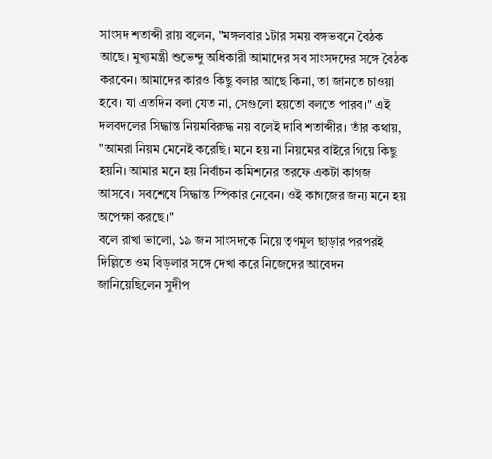সাংসদ শতাব্দী রায় বলেন, "মঙ্গলবার ১টার সময় বঙ্গভবনে বৈঠক আছে। মুখ্যমন্ত্রী শুভেন্দু অধিকারী আমাদের সব সাংসদদের সঙ্গে বৈঠক করবেন। আমাদের কারও কিছু বলার আছে কিনা, তা জানতে চাওয়া হবে। যা এতদিন বলা যেত না, সেগুলো হয়তো বলতে পারব।" এই দলবদলের সিদ্ধান্ত নিয়মবিরুদ্ধ নয় বলেই দাবি শতাব্দীর। তাঁর কথায়, "আমরা নিয়ম মেনেই করেছি। মনে হয় না নিয়মের বাইরে গিয়ে কিছু হয়নি। আমার মনে হয় নির্বাচন কমিশনের তরফে একটা কাগজ আসবে। সবশেষে সিদ্ধান্ত স্পিকার নেবেন। ওই কাগজের জন্য মনে হয় অপেক্ষা করছে।"
বলে রাখা ভালো, ১৯ জন সাংসদকে নিয়ে তৃণমূল ছাড়ার পরপরই দিল্লিতে ওম বিড়লার সঙ্গে দেখা করে নিজেদের আবেদন জানিয়েছিলেন সুদীপ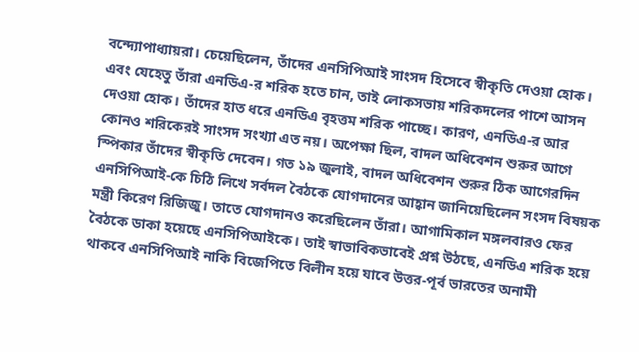বন্দ্যোপাধ্যায়রা। চেয়েছিলেন, তাঁদের এনসিপিআই সাংসদ হিসেবে স্বীকৃতি দেওয়া হোক। এবং যেহেতু তাঁরা এনডিএ-র শরিক হতে চান, তাই লোকসভায় শরিকদলের পাশে আসন দেওয়া হোক। তাঁদের হাত ধরে এনডিএ বৃহত্তম শরিক পাচ্ছে। কারণ, এনডিএ-র আর কোনও শরিকেরই সাংসদ সংখ্যা এত নয়। অপেক্ষা ছিল, বাদল অধিবেশন শুরুর আগে স্পিকার তাঁদের স্বীকৃতি দেবেন। গত ১৯ জুলাই, বাদল অধিবেশন শুরুর ঠিক আগেরদিন এনসিপিআই-কে চিঠি লিখে সর্বদল বৈঠকে যোগদানের আহ্বান জানিয়েছিলেন সংসদ বিষয়ক মন্ত্রী কিরেণ রিজিজু। তাতে যোগদানও করেছিলেন তাঁরা। আগামিকাল মঙ্গলবারও ফের বৈঠকে ডাকা হয়েছে এনসিপিআইকে। তাই স্বাভাবিকভাবেই প্রশ্ন উঠছে, এনডিএ শরিক হয়ে থাকবে এনসিপিআই নাকি বিজেপিতে বিলীন হয়ে যাবে উত্তর-পূর্ব ভারতের অনামী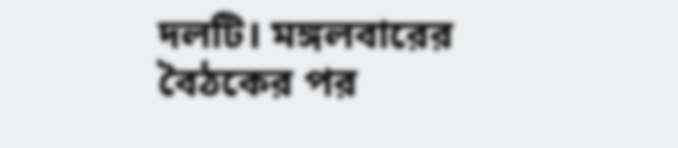দলটি। মঙ্গলবারের বৈঠকের পর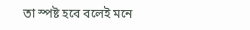তা স্পষ্ট হবে বলেই মনে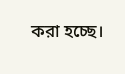করা হচ্ছে।